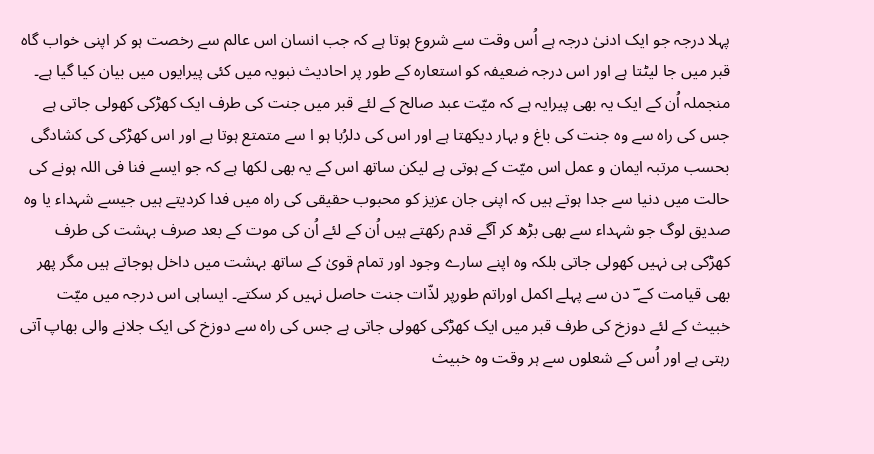پہلا درجہ جو ایک ادنیٰ درجہ ہے اُس وقت سے شروع ہوتا ہے کہ جب انسان اس عالم سے رخصت ہو کر اپنی خواب گاہ قبر میں جا لیٹتا ہے اور اس درجہ ضعیفہ کو استعارہ کے طور پر احادیث نبویہ میں کئی پیرایوں میں بیان کیا گیا ہے۔ منجملہ اُن کے ایک یہ بھی پیرایہ ہے کہ میّت عبد صالح کے لئے قبر میں جنت کی طرف ایک کھڑکی کھولی جاتی ہے جس کی راہ سے وہ جنت کی باغ و بہار دیکھتا ہے اور اس کی دلرُبا ہو ا سے متمتع ہوتا ہے اور اس کھڑکی کی کشادگی بحسب مرتبہ ایمان و عمل اس میّت کے ہوتی ہے لیکن ساتھ اس کے یہ بھی لکھا ہے کہ جو ایسے فنا فی اللہ ہونے کی حالت میں دنیا سے جدا ہوتے ہیں کہ اپنی جان عزیز کو محبوب حقیقی کی راہ میں فدا کردیتے ہیں جیسے شہداء یا وہ صدیق لوگ جو شہداء سے بھی بڑھ کر آگے قدم رکھتے ہیں اُن کے لئے اُن کی موت کے بعد صرف بہشت کی طرف کھڑکی ہی نہیں کھولی جاتی بلکہ وہ اپنے سارے وجود اور تمام قویٰ کے ساتھ بہشت میں داخل ہوجاتے ہیں مگر پھر بھی قیامت کے ؔ دن سے پہلے اکمل اوراتم طورپر لذّات جنت حاصل نہیں کر سکتے۔ ایساہی اس درجہ میں میّت خبیث کے لئے دوزخ کی طرف قبر میں ایک کھڑکی کھولی جاتی ہے جس کی راہ سے دوزخ کی ایک جلانے والی بھاپ آتی رہتی ہے اور اُس کے شعلوں سے ہر وقت وہ خبیث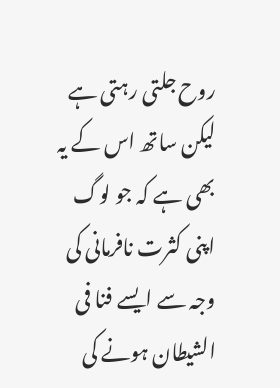روح جلتی رہتی ہے لیکن ساتھ اس کے یہ بھی ہے کہ جو لوگ اپنی کثرت نافرمانی کی وجہ سے ایسے فنا فی الشیطان ہونے کی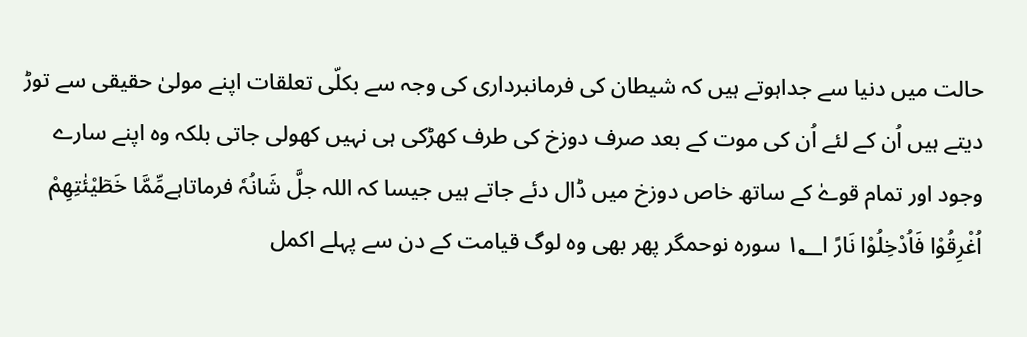حالت میں دنیا سے جداہوتے ہیں کہ شیطان کی فرمانبرداری کی وجہ سے بکلّی تعلقات اپنے مولیٰ حقیقی سے توڑ دیتے ہیں اُن کے لئے اُن کی موت کے بعد صرف دوزخ کی طرف کھڑکی ہی نہیں کھولی جاتی بلکہ وہ اپنے سارے وجود اور تمام قوےٰ کے ساتھ خاص دوزخ میں ڈال دئے جاتے ہیں جیسا کہ اللہ جلَّ شَانُہٗ فرماتاہےمِّمَّا خَطٓيْئٰتِهِمْ اُغْرِقُوْا فَاُدْخِلُوْا نَارً ا۱؂ سورہ نوحمگر پھر بھی وہ لوگ قیامت کے دن سے پہلے اکمل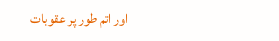اور اتم طور پر عقوبات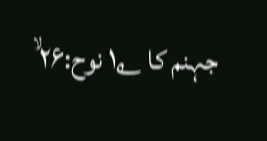جہنم کا ۱؂ نوح:۲۶ ۙ